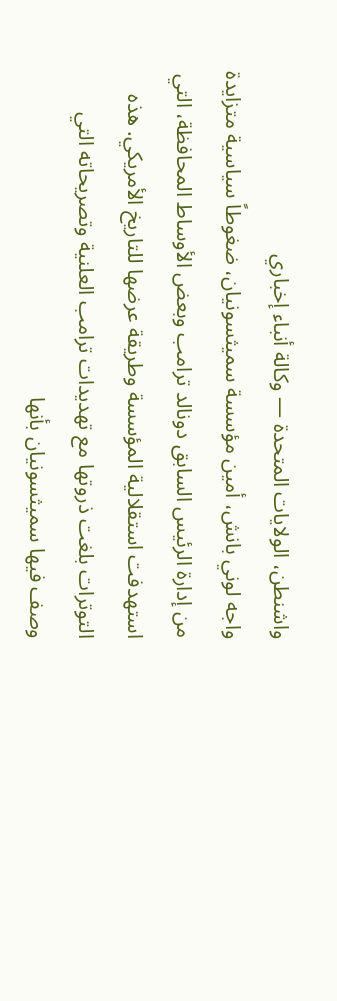واشنطن، الولايات المتحدة — وكالة أنباء إخباري
واجه لوني بانش، أمين مؤسسة سميثسونيان، ضغوطاً سياسية متزايدة من إدارة الرئيس السابق دونالد ترامب وبعض الأوساط المحافظة، التي استهدفت استقلالية المؤسسة وطريقة عرضها للتاريخ الأمريكي. هذه التوترات بلغت ذروتها مع تهديدات ترامب العلنية وتصريحاته التي وصف فيها سميثسونيان بأنها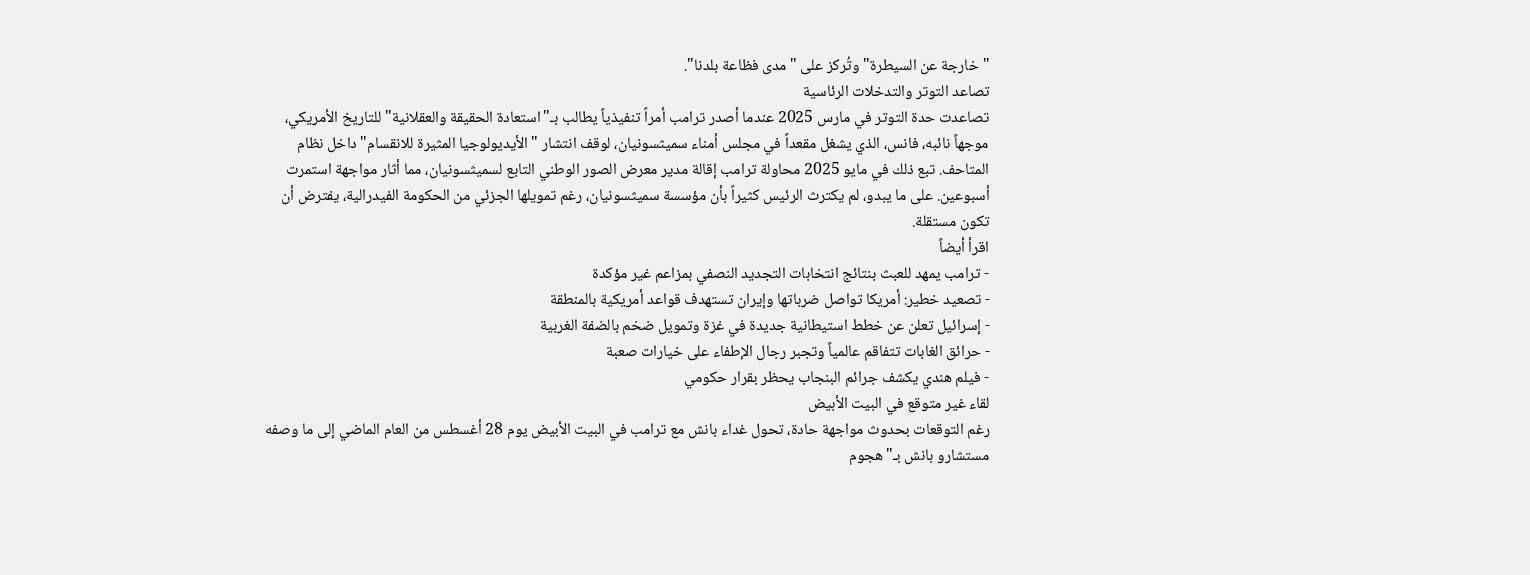"خارجة عن السيطرة" وتُركز على "مدى فظاعة بلدنا".
تصاعد التوتر والتدخلات الرئاسية
تصاعدت حدة التوتر في مارس 2025 عندما أصدر ترامب أمراً تنفيذياً يطالب بـ"استعادة الحقيقة والعقلانية" للتاريخ الأمريكي، موجهاً نائبه، فانس، الذي يشغل مقعداً في مجلس أمناء سميثسونيان، لوقف انتشار "الأيديولوجيا المثيرة للانقسام" داخل نظام المتاحف. تبع ذلك في مايو 2025 محاولة ترامب إقالة مدير معرض الصور الوطني التابع لسميثسونيان، مما أثار مواجهة استمرت أسبوعين. على ما يبدو، لم يكترث الرئيس كثيراً بأن مؤسسة سميثسونيان، رغم تمويلها الجزئي من الحكومة الفيدرالية، يفترض أن تكون مستقلة.
اقرأ أيضاً
- ترامب يمهد للعبث بنتائج انتخابات التجديد النصفي بمزاعم غير مؤكدة
- تصعيد خطير: أمريكا تواصل ضرباتها وإيران تستهدف قواعد أمريكية بالمنطقة
- إسرائيل تعلن عن خطط استيطانية جديدة في غزة وتمويل ضخم بالضفة الغربية
- حرائق الغابات تتفاقم عالمياً وتجبر رجال الإطفاء على خيارات صعبة
- فيلم هندي يكشف جرائم البنجاب يحظر بقرار حكومي
لقاء غير متوقع في البيت الأبيض
رغم التوقعات بحدوث مواجهة حادة، تحول غداء بانش مع ترامب في البيت الأبيض يوم 28 أغسطس من العام الماضي إلى ما وصفه مستشارو بانش بـ"هجوم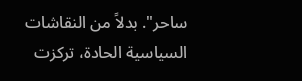ساحر". بدلاً من النقاشات السياسية الحادة، تركزت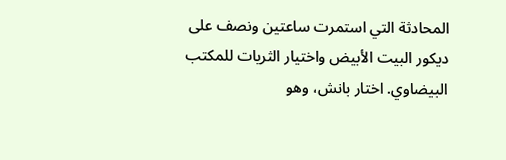المحادثة التي استمرت ساعتين ونصف على ديكور البيت الأبيض واختيار الثريات للمكتب البيضاوي. اختار بانش، وهو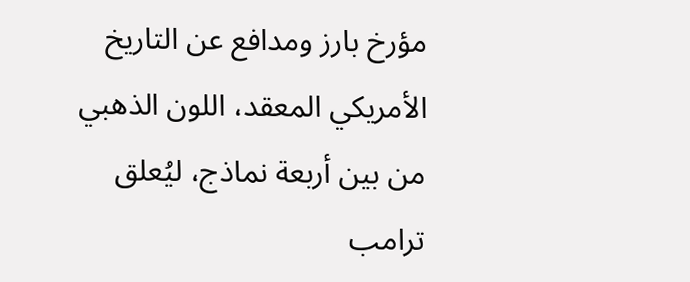مؤرخ بارز ومدافع عن التاريخ الأمريكي المعقد، اللون الذهبي من بين أربعة نماذج، ليُعلق ترامب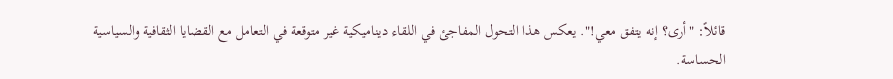قائلاً: "أرى؟ إنه يتفق معي!". يعكس هذا التحول المفاجئ في اللقاء ديناميكية غير متوقعة في التعامل مع القضايا الثقافية والسياسية الحساسة.